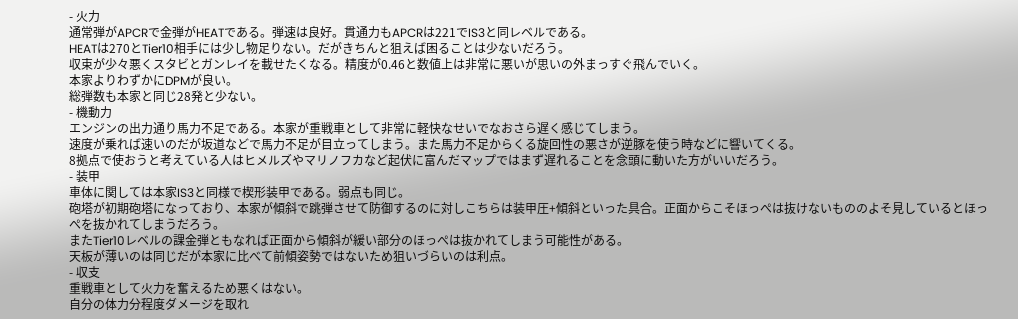- 火力
通常弾がAPCRで金弾がHEATである。弾速は良好。貫通力もAPCRは221でIS3と同レベルである。
HEATは270とTier10相手には少し物足りない。だがきちんと狙えば困ることは少ないだろう。
収束が少々悪くスタビとガンレイを載せたくなる。精度が0.46と数値上は非常に悪いが思いの外まっすぐ飛んでいく。
本家よりわずかにDPMが良い。
総弾数も本家と同じ28発と少ない。
- 機動力
エンジンの出力通り馬力不足である。本家が重戦車として非常に軽快なせいでなおさら遅く感じてしまう。
速度が乗れば速いのだが坂道などで馬力不足が目立ってしまう。また馬力不足からくる旋回性の悪さが逆豚を使う時などに響いてくる。
8拠点で使おうと考えている人はヒメルズやマリノフカなど起伏に富んだマップではまず遅れることを念頭に動いた方がいいだろう。
- 装甲
車体に関しては本家IS3と同様で楔形装甲である。弱点も同じ。
砲塔が初期砲塔になっており、本家が傾斜で跳弾させて防御するのに対しこちらは装甲圧+傾斜といった具合。正面からこそほっぺは抜けないもののよそ見しているとほっぺを抜かれてしまうだろう。
またTier10レベルの課金弾ともなれば正面から傾斜が緩い部分のほっぺは抜かれてしまう可能性がある。
天板が薄いのは同じだが本家に比べて前傾姿勢ではないため狙いづらいのは利点。
- 収支
重戦車として火力を奮えるため悪くはない。
自分の体力分程度ダメージを取れ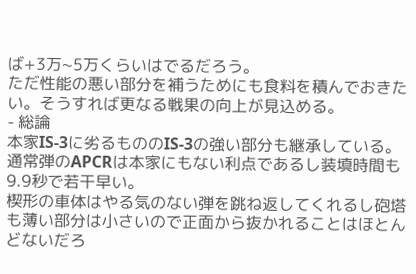ば+3万~5万くらいはでるだろう。
ただ性能の悪い部分を補うためにも食料を積んでおきたい。そうすれば更なる戦果の向上が見込める。
- 総論
本家IS-3に劣るもののIS-3の強い部分も継承している。
通常弾のAPCRは本家にもない利点であるし装填時間も9.9秒で若干早い。
楔形の車体はやる気のない弾を跳ね返してくれるし砲塔も薄い部分は小さいので正面から抜かれることはほとんどないだろ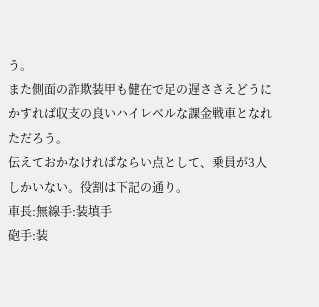う。
また側面の詐欺装甲も健在で足の遅ささえどうにかすれば収支の良いハイレベルな課金戦車となれただろう。
伝えておかなければならい点として、乗員が3人しかいない。役割は下記の通り。
車長:無線手:装填手
砲手:装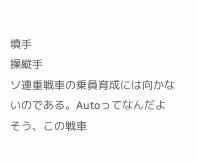填手
操縦手
ソ連重戦車の乗員育成には向かないのである。Autoってなんだよ
そう、この戦車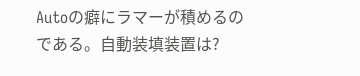Autoの癖にラマーが積めるのである。自動装填装置は?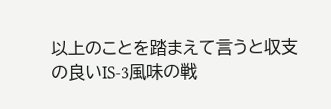以上のことを踏まえて言うと収支の良いIS-3風味の戦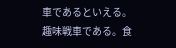車であるといえる。
趣味戦車である。食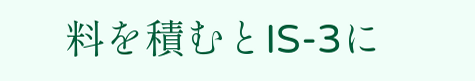料を積むとIS-3に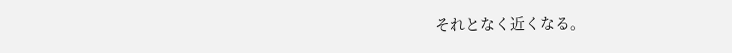それとなく近くなる。